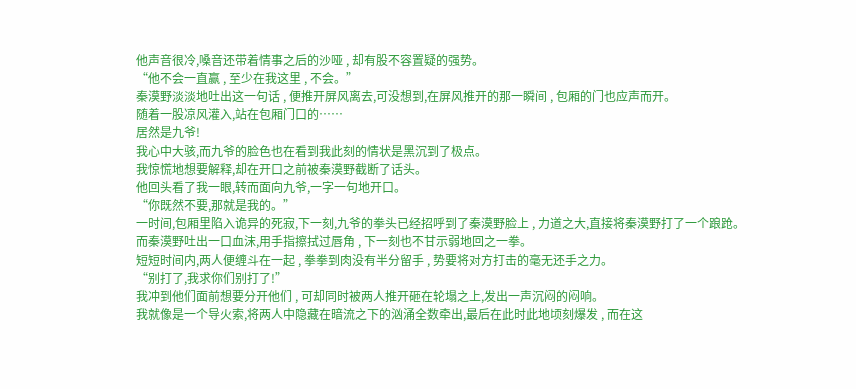他声音很冷,嗓音还带着情事之后的沙哑 , 却有股不容置疑的强势。
“他不会一直赢 , 至少在我这里 , 不会。”
秦漠野淡淡地吐出这一句话 , 便推开屏风离去,可没想到,在屏风推开的那一瞬间 , 包厢的门也应声而开。
随着一股凉风灌入,站在包厢门口的……
居然是九爷!
我心中大骇,而九爷的脸色也在看到我此刻的情状是黑沉到了极点。
我惊慌地想要解释,却在开口之前被秦漠野截断了话头。
他回头看了我一眼,转而面向九爷,一字一句地开口。
“你既然不要,那就是我的。”
一时间,包厢里陷入诡异的死寂,下一刻,九爷的拳头已经招呼到了秦漠野脸上 , 力道之大,直接将秦漠野打了一个踉跄。
而秦漠野吐出一口血沫,用手指擦拭过唇角 , 下一刻也不甘示弱地回之一拳。
短短时间内,两人便缠斗在一起 , 拳拳到肉没有半分留手 , 势要将对方打击的毫无还手之力。
“别打了,我求你们别打了!”
我冲到他们面前想要分开他们 , 可却同时被两人推开砸在轮塌之上,发出一声沉闷的闷响。
我就像是一个导火索,将两人中隐藏在暗流之下的汹涌全数牵出,最后在此时此地顷刻爆发 , 而在这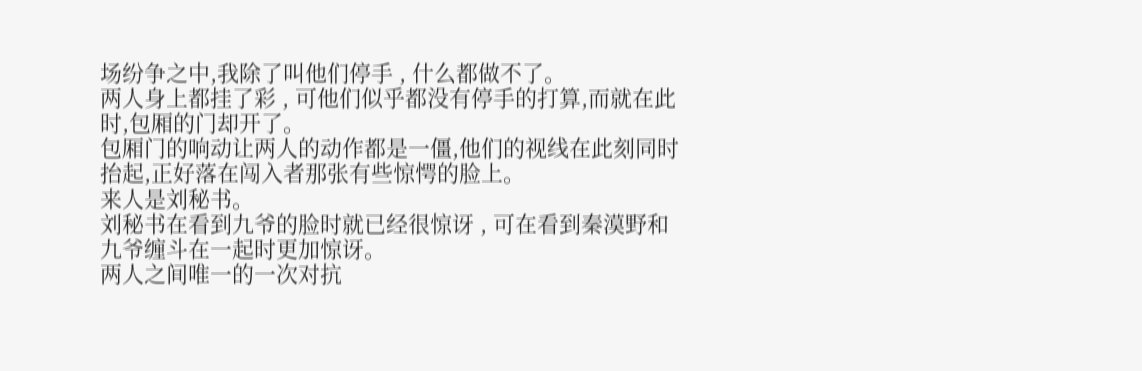场纷争之中,我除了叫他们停手 , 什么都做不了。
两人身上都挂了彩 , 可他们似乎都没有停手的打算,而就在此时,包厢的门却开了。
包厢门的响动让两人的动作都是一僵,他们的视线在此刻同时抬起,正好落在闯入者那张有些惊愕的脸上。
来人是刘秘书。
刘秘书在看到九爷的脸时就已经很惊讶 , 可在看到秦漠野和九爷缠斗在一起时更加惊讶。
两人之间唯一的一次对抗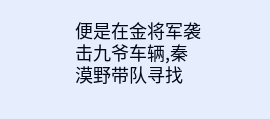便是在金将军袭击九爷车辆,秦漠野带队寻找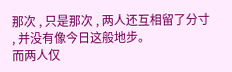那次 , 只是那次 , 两人还互相留了分寸 , 并没有像今日这般地步。
而两人仅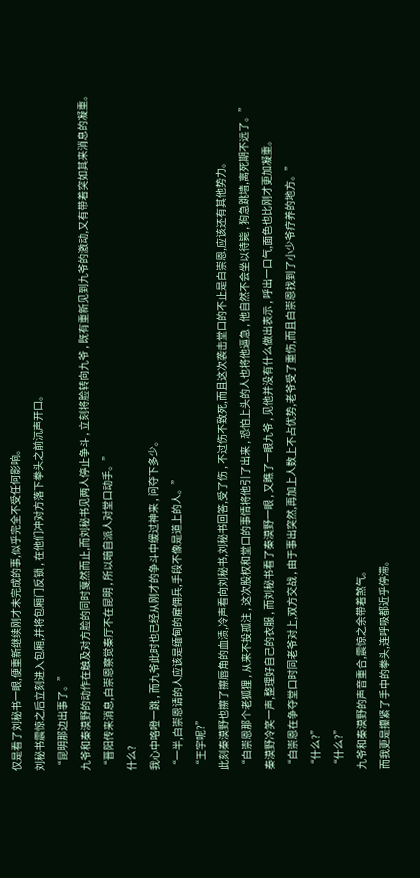仅是看了刘秘书一眼,便重新继续刚才未完成的事,似乎完全不受任何影响。
刘秘书震惊之后立刻进入包厢,并将包厢门反锁 , 在他们冲对方落下拳头之前沉声开口。
“昆明那边出事了。”
九爷和秦漠野的动作在触及对方脸的同时戛然而止,而刘秘书见两人停止争斗 , 立刻将脸转向九爷 , 既有重新见到九爷的激动,又有带着突如其来消息的凝重。
“晋阳传来消息,白崇恩察觉秦厅不在昆明 , 所以暗自派人对堂口动手。”
什么?
我心中咯噔一跳 , 而九爷此时也已经从刚才的争斗中缓过神来 , 问夺下多少。
“一半,白崇恩请的人应该是缅甸的雇佣兵,手段不像是道上的人。”
“王宇呢?”
此刻秦漠野也擦了擦唇角的血渍,冷声看向刘秘书,刘秘书回答,受了伤 , 不过伤不致死,而且这次袭击堂口的不止是白崇恩,应该还有其他势力。
“白崇恩那个老狐狸 , 从来不投孤注 , 这次股权和堂口的事情将他引了出来 , 恐怕上头的人也将他逼急 , 他自然不会坐以待毙 , 狗急跳墙,离死期不远了。”
秦漠野冷笑一声,整理好自己的衣服 , 而刘秘书看了秦漠野一眼 , 又瞧了一眼九爷 , 见他并没有什么做出表示 , 呼出一口气,面色也比刚才更加凝重。
“白崇恩在争夺堂口时同老爷对上,双方交战 , 由于事出突然,再加上人数上不占优势,老爷受了重伤,而且白崇恩找到了小少爷疗养的地方。”
“什么?”
“什么?”
九爷和秦漠野的声音重合,震惊之余带着煞气。
而我更是攥紧了手中的拳头,连呼吸都近乎停滞。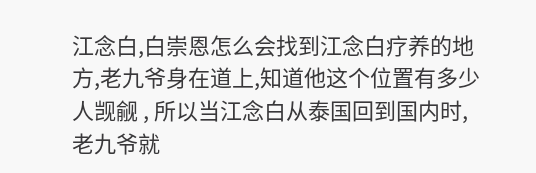江念白,白崇恩怎么会找到江念白疗养的地方,老九爷身在道上,知道他这个位置有多少人觊觎 , 所以当江念白从泰国回到国内时,老九爷就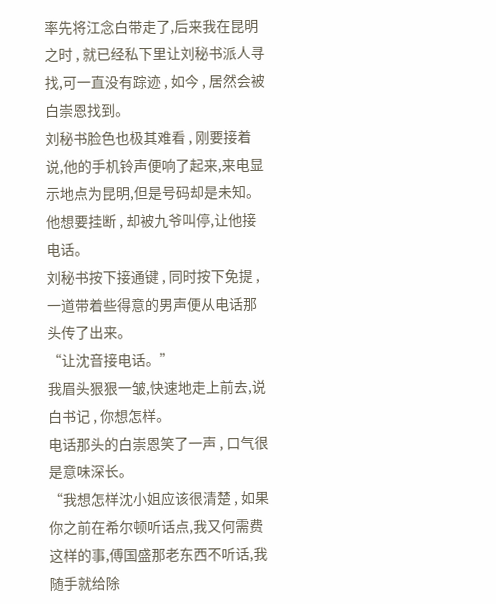率先将江念白带走了,后来我在昆明之时 , 就已经私下里让刘秘书派人寻找,可一直没有踪迹 , 如今 , 居然会被白崇恩找到。
刘秘书脸色也极其难看 , 刚要接着说,他的手机铃声便响了起来,来电显示地点为昆明,但是号码却是未知。
他想要挂断 , 却被九爷叫停,让他接电话。
刘秘书按下接通键 , 同时按下免提 , 一道带着些得意的男声便从电话那头传了出来。
“让沈音接电话。”
我眉头狠狠一皱,快速地走上前去,说白书记 , 你想怎样。
电话那头的白崇恩笑了一声 , 口气很是意味深长。
“我想怎样沈小姐应该很清楚 , 如果你之前在希尔顿听话点,我又何需费这样的事,傅国盛那老东西不听话,我随手就给除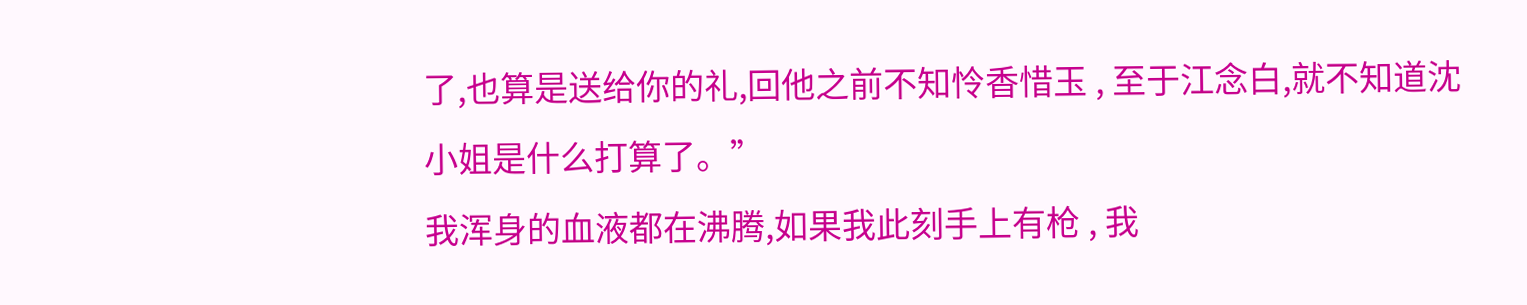了,也算是送给你的礼,回他之前不知怜香惜玉 , 至于江念白,就不知道沈小姐是什么打算了。”
我浑身的血液都在沸腾,如果我此刻手上有枪 , 我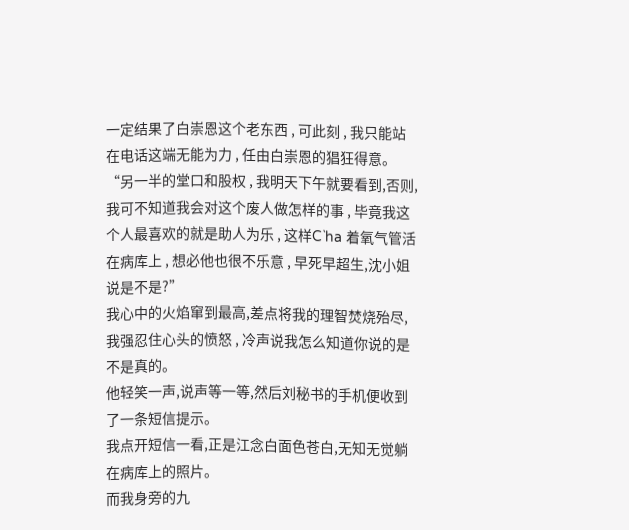一定结果了白崇恩这个老东西 , 可此刻 , 我只能站在电话这端无能为力 , 任由白崇恩的猖狂得意。
“另一半的堂口和股权 , 我明天下午就要看到,否则,我可不知道我会对这个废人做怎样的事 , 毕竟我这个人最喜欢的就是助人为乐 , 这样C`ha 着氧气管活在病库上 , 想必他也很不乐意 , 早死早超生,沈小姐说是不是?”
我心中的火焰窜到最高,差点将我的理智焚烧殆尽,我强忍住心头的愤怒 , 冷声说我怎么知道你说的是不是真的。
他轻笑一声,说声等一等,然后刘秘书的手机便收到了一条短信提示。
我点开短信一看,正是江念白面色苍白,无知无觉躺在病库上的照片。
而我身旁的九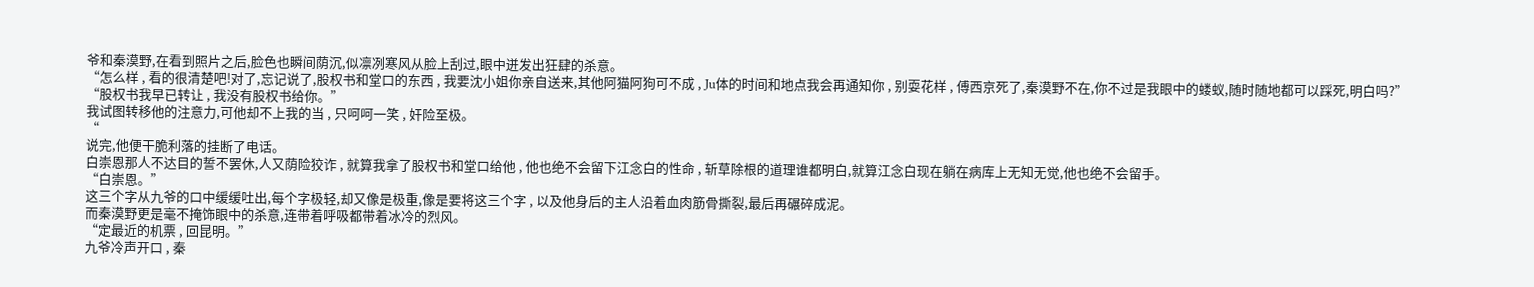爷和秦漠野,在看到照片之后,脸色也瞬间荫沉,似凛冽寒风从脸上刮过,眼中迸发出狂肆的杀意。
“怎么样 , 看的很清楚吧!对了,忘记说了,股权书和堂口的东西 , 我要沈小姐你亲自送来,其他阿猫阿狗可不成 , Ju体的时间和地点我会再通知你 , 别耍花样 , 傅西京死了,秦漠野不在,你不过是我眼中的蝼蚁,随时随地都可以踩死,明白吗?”
“股权书我早已转让 , 我没有股权书给你。”
我试图转移他的注意力,可他却不上我的当 , 只呵呵一笑 , 奸险至极。
“
说完,他便干脆利落的挂断了电话。
白崇恩那人不达目的誓不罢休,人又荫险狡诈 , 就算我拿了股权书和堂口给他 , 他也绝不会留下江念白的性命 , 斩草除根的道理谁都明白,就算江念白现在躺在病库上无知无觉,他也绝不会留手。
“白崇恩。”
这三个字从九爷的口中缓缓吐出,每个字极轻,却又像是极重,像是要将这三个字 , 以及他身后的主人沿着血肉筋骨撕裂,最后再碾碎成泥。
而秦漠野更是毫不掩饰眼中的杀意,连带着呼吸都带着冰冷的烈风。
“定最近的机票 , 回昆明。”
九爷冷声开口 , 秦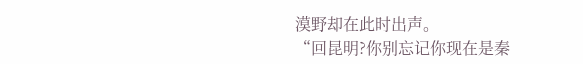漠野却在此时出声。
“回昆明?你别忘记你现在是秦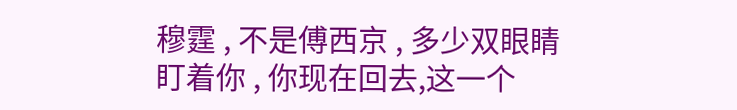穆霆 , 不是傅西京 , 多少双眼睛盯着你 , 你现在回去,这一个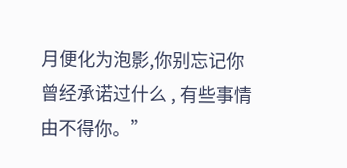月便化为泡影,你别忘记你曾经承诺过什么 , 有些事情由不得你。”